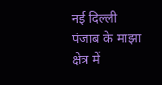नई दिल्ली पंजाब के माझा क्षेत्र में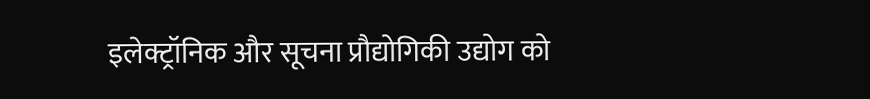इलेक्ट्रॉनिक और सूचना प्रौद्योगिकी उद्योग को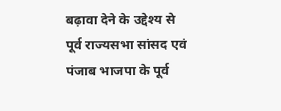बढ़ावा देने के उद्देश्य से पूर्व राज्यसभा सांसद एवं पंजाब भाजपा के पूर्व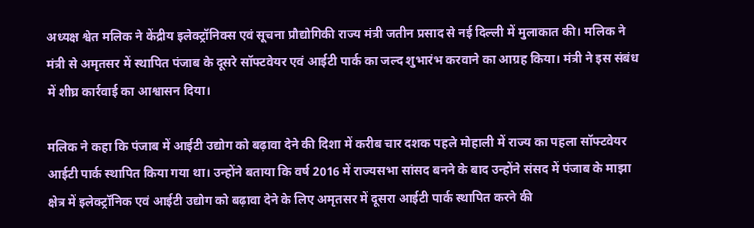अध्यक्ष श्वेत मलिक ने केंद्रीय इलेक्ट्रॉनिक्स एवं सूचना प्रौद्योगिकी राज्य मंत्री जतीन प्रसाद से नई दिल्ली में मुलाकात की। मलिक ने मंत्री से अमृतसर में स्थापित पंजाब के दूसरे सॉफ्टवेयर एवं आईटी पार्क का जल्द शुभारंभ करवाने का आग्रह किया। मंत्री ने इस संबंध में शीघ्र कार्रवाई का आश्वासन दिया।

मलिक ने कहा कि पंजाब में आईटी उद्योग को बढ़ावा देने की दिशा में करीब चार दशक पहले मोहाली में राज्य का पहला सॉफ्टवेयर आईटी पार्क स्थापित किया गया था। उन्होंने बताया कि वर्ष 2016 में राज्यसभा सांसद बनने के बाद उन्होंने संसद में पंजाब के माझा क्षेत्र में इलेक्ट्रॉनिक एवं आईटी उद्योग को बढ़ावा देने के लिए अमृतसर में दूसरा आईटी पार्क स्थापित करने की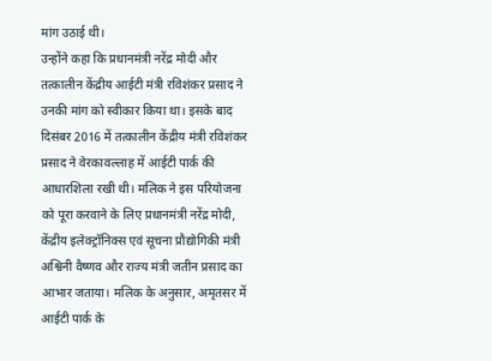मांग उठाई थी।
उन्होंने कहा कि प्रधानमंत्री नरेंद्र मोदी और तत्कालीन केंद्रीय आईटी मंत्री रविशंकर प्रसाद ने उनकी मांग को स्वीकार किया था। इसके बाद दिसंबर 2016 में तत्कालीन केंद्रीय मंत्री रविशंकर प्रसाद ने वेरकावल्लाह में आईटी पार्क की आधारशिला रखी थी। मलिक ने इस परियोजना को पूरा करवाने के लिए प्रधानमंत्री नरेंद्र मोदी, केंद्रीय इलेक्ट्रॉनिक्स एवं सूचना प्रौद्योगिकी मंत्री अश्विनी वैष्णव और राज्य मंत्री जतीन प्रसाद का आभार जताया। मलिक के अनुसार, अमृतसर में आईटी पार्क के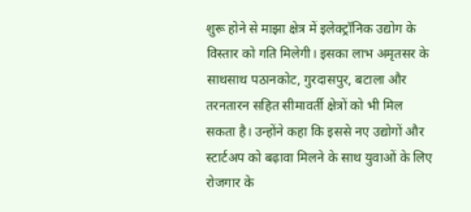शुरू होने से माझा क्षेत्र में इलेक्ट्रॉनिक उद्योग के विस्तार को गति मिलेगी। इसका लाभ अमृतसर के साथसाथ पठानकोट, गुरदासपुर, बटाला और तरनतारन सहित सीमावर्ती क्षेत्रों को भी मिल सकता है। उन्होंने कहा कि इससे नए उद्योगों और स्टार्टअप को बढ़ावा मिलने के साथ युवाओं के लिए रोजगार के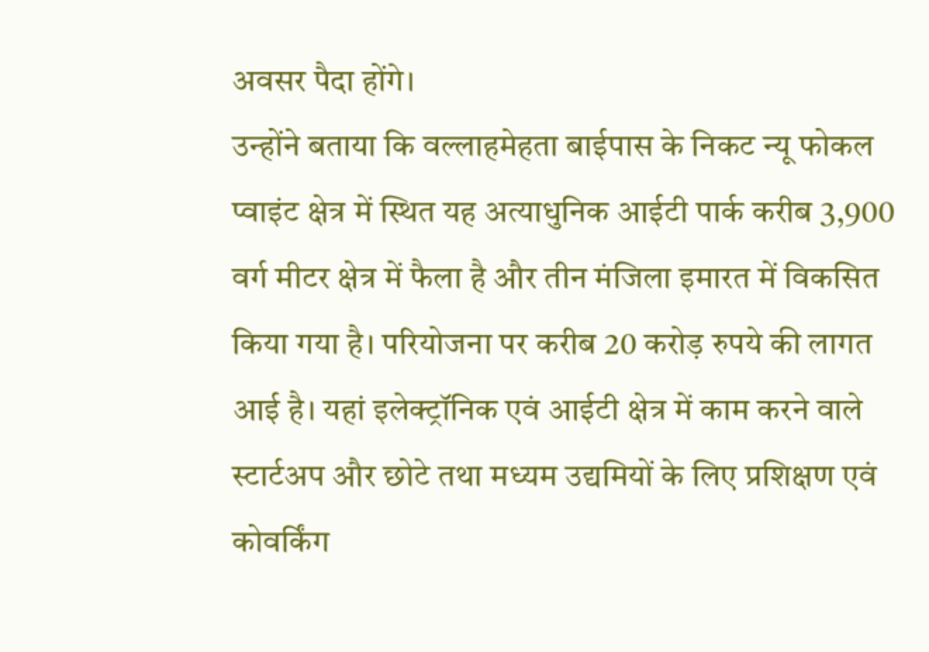अवसर पैदा होंगे।
उन्होंने बताया कि वल्लाहमेहता बाईपास के निकट न्यू फोकल प्वाइंट क्षेत्र में स्थित यह अत्याधुनिक आईटी पार्क करीब 3,900 वर्ग मीटर क्षेत्र में फैला है और तीन मंजिला इमारत में विकसित किया गया है। परियोजना पर करीब 20 करोड़ रुपये की लागत आई है। यहां इलेक्ट्रॉनिक एवं आईटी क्षेत्र में काम करने वाले स्टार्टअप और छोटे तथा मध्यम उद्यमियों के लिए प्रशिक्षण एवं कोवर्किंग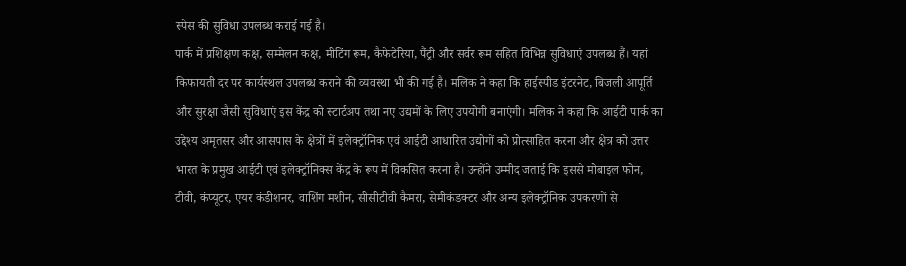स्पेस की सुविधा उपलब्ध कराई गई है।
पार्क में प्रशिक्षण कक्ष, सम्मेलन कक्ष, मीटिंग रूम, कैफेटेरिया, पैंट्री और सर्वर रूम सहित विभिन्न सुविधाएं उपलब्ध हैं। यहां किफायती दर पर कार्यस्थल उपलब्ध कराने की व्यवस्था भी की गई है। मलिक ने कहा कि हाईस्पीड इंटरनेट, बिजली आपूर्ति और सुरक्षा जैसी सुविधाएं इस केंद्र को स्टार्टअप तथा नए उद्यमों के लिए उपयोगी बनाएंगी। मलिक ने कहा कि आईटी पार्क का उद्देश्य अमृतसर और आसपास के क्षेत्रों में इलेक्ट्रॉनिक एवं आईटी आधारित उद्योगों को प्रोत्साहित करना और क्षेत्र को उत्तर भारत के प्रमुख आईटी एवं इलेक्ट्रॉनिक्स केंद्र के रूप में विकसित करना है। उन्होंने उम्मीद जताई कि इससे मोबाइल फोन, टीवी, कंप्यूटर, एयर कंडीशनर, वाशिंग मशीन, सीसीटीवी कैमरा, सेमीकंडक्टर और अन्य इलेक्ट्रॉनिक उपकरणों से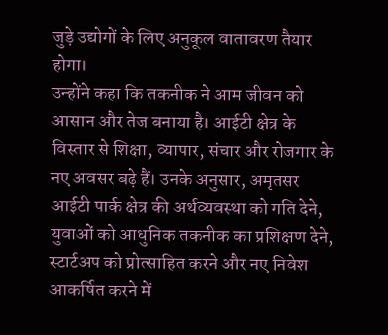जुड़े उद्योगों के लिए अनुकूल वातावरण तैयार होगा।
उन्होंने कहा कि तकनीक ने आम जीवन को आसान और तेज बनाया है। आईटी क्षेत्र के विस्तार से शिक्षा, व्यापार, संचार और रोजगार के नए अवसर बढ़े हैं। उनके अनुसार, अमृतसर आईटी पार्क क्षेत्र की अर्थव्यवस्था को गति देने, युवाओं को आधुनिक तकनीक का प्रशिक्षण देने, स्टार्टअप को प्रोत्साहित करने और नए निवेश आकर्षित करने में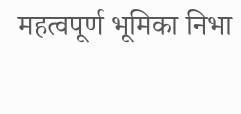महत्वपूर्ण भूमिका निभा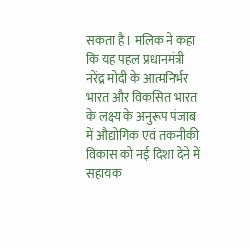सकता है। मलिक ने कहा कि यह पहल प्रधानमंत्री नरेंद्र मोदी के आत्मनिर्भर भारत और विकसित भारत के लक्ष्य के अनुरूप पंजाब में औद्योगिक एवं तकनीकी विकास को नई दिशा देने में सहायक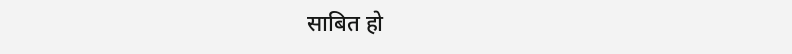साबित हो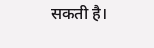सकती है।